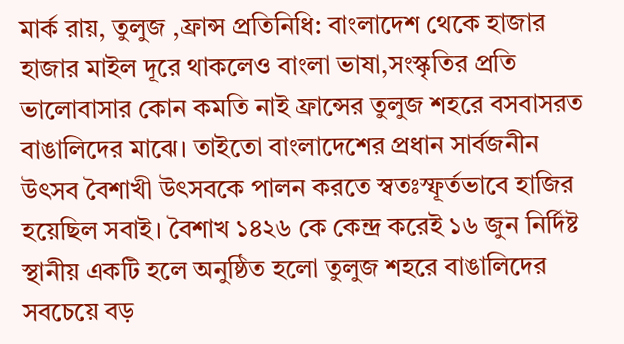মার্ক রায়, তুলুজ ,ফ্রান্স প্রতিনিধি: বাংলাদেশ থেকে হাজার হাজার মাইল দূরে থাকলেও বাংলা ভাষা,সংস্কৃতির প্রতি ভালোবাসার কোন কমতি নাই ফ্রান্সের তুলুজ শহরে বসবাসরত বাঙালিদের মাঝে। তাইতো বাংলাদেশের প্রধান সার্বজনীন উৎসব বৈশাখী উৎসবকে পালন করতে স্বতঃস্ফূর্তভাবে হাজির হয়েছিল সবাই। বৈশাখ ১৪২৬ কে কেন্দ্র করেই ১৬ জুন নির্দিষ্ট স্থানীয় একটি হলে অনুষ্ঠিত হলো তুলুজ শহরে বাঙালিদের সবচেয়ে বড়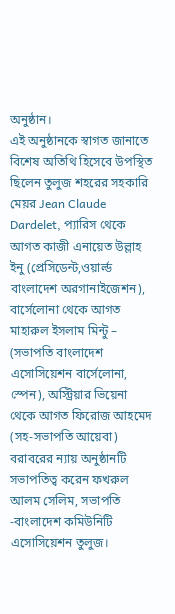অনুষ্ঠান।
এই অনুষ্ঠানকে স্বাগত জানাতে বিশেষ অতিথি হিসেবে উপস্থিত ছিলেন তুলুজ শহরের সহকারি মেয়র Jean Claude Dardelet, প্যারিস থেকে আগত কাজী এনায়েত উল্লাহ ইনু (প্রেসিডেন্ট,ওয়ার্ল্ড বাংলাদেশ অরগানাইজেশন), বার্সেলোনা থেকে আগত মাহারুল ইসলাম মিন্টু – (সভাপতি বাংলাদেশ এসোসিয়েশন বার্সেলোনা, স্পেন), অস্ট্রিয়ার ভিয়েনা থেকে আগত ফিরোজ আহমেদ (সহ-সভাপতি আয়েবা)
বরাবরের ন্যায় অনুষ্ঠানটি সভাপতিত্ব করেন ফখরুল আলম সেলিম, সভাপতি -বাংলাদেশ কমিউনিটি এসোসিয়েশন তুলুজ।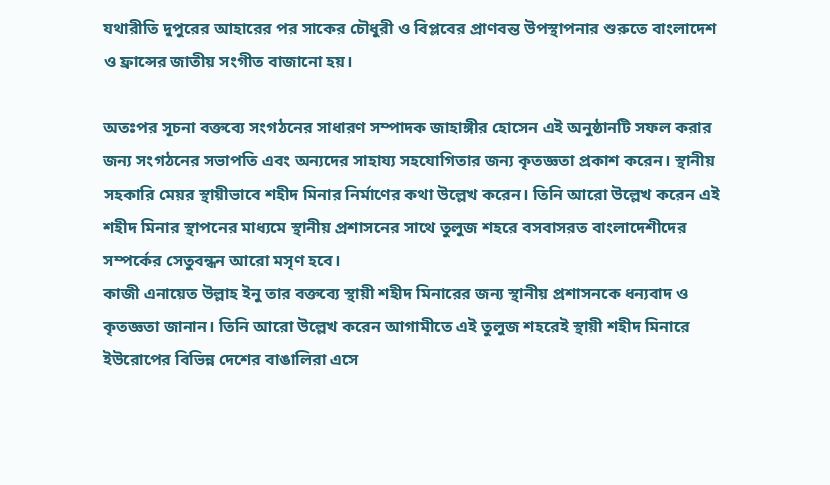যথারীতি দুপুরের আহারের পর সাকের চৌধুরী ও বিপ্লবের প্রাণবন্ত উপস্থাপনার শুরুতে বাংলাদেশ ও ফ্রান্সের জাতীয় সংগীত বাজানো হয়।

অতঃপর সূচনা বক্তব্যে সংগঠনের সাধারণ সম্পাদক জাহাঙ্গীর হোসেন এই অনুষ্ঠানটি সফল করার জন্য সংগঠনের সভাপতি এবং অন্যদের সাহায্য সহযোগিতার জন্য কৃতজ্ঞতা প্রকাশ করেন। স্থানীয় সহকারি মেয়র স্থায়ীভাবে শহীদ মিনার নির্মাণের কথা উল্লেখ করেন। তিনি আরো উল্লেখ করেন এই শহীদ মিনার স্থাপনের মাধ্যমে স্থানীয় প্রশাসনের সাথে তুলুজ শহরে বসবাসরত বাংলাদেশীদের সম্পর্কের সেতুবন্ধন আরো মসৃণ হবে।
কাজী এনায়েত উল্লাহ ইনু তার বক্তব্যে স্থায়ী শহীদ মিনারের জন্য স্থানীয় প্রশাসনকে ধন্যবাদ ও কৃতজ্ঞতা জানান। তিনি আরো উল্লেখ করেন আগামীতে এই তুলুজ শহরেই স্থায়ী শহীদ মিনারে ইউরোপের বিভিন্ন দেশের বাঙালিরা এসে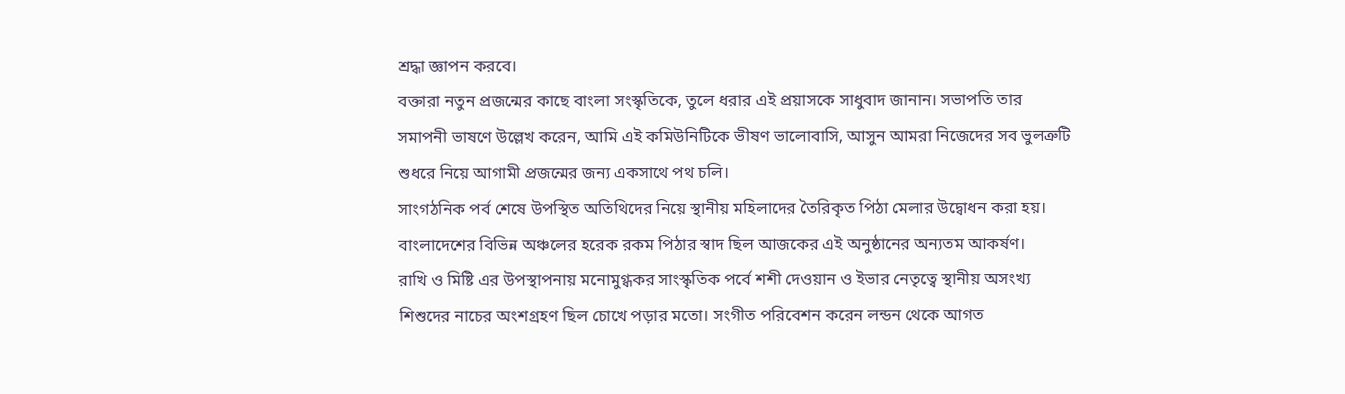শ্রদ্ধা জ্ঞাপন করবে।
বক্তারা নতুন প্রজন্মের কাছে বাংলা সংস্কৃতিকে, তুলে ধরার এই প্রয়াসকে সাধুবাদ জানান। সভাপতি তার সমাপনী ভাষণে উল্লেখ করেন, আমি এই কমিউনিটিকে ভীষণ ভালোবাসি, আসুন আমরা নিজেদের সব ভুলত্রুটি শুধরে নিয়ে আগামী প্রজন্মের জন্য একসাথে পথ চলি।
সাংগঠনিক পর্ব শেষে উপস্থিত অতিথিদের নিয়ে স্থানীয় মহিলাদের তৈরিকৃত পিঠা মেলার উদ্বোধন করা হয়। বাংলাদেশের বিভিন্ন অঞ্চলের হরেক রকম পিঠার স্বাদ ছিল আজকের এই অনুষ্ঠানের অন্যতম আকর্ষণ।
রাখি ও মিষ্টি এর উপস্থাপনায় মনোমুগ্ধকর সাংস্কৃতিক পর্বে শশী দেওয়ান ও ইভার নেতৃত্বে স্থানীয় অসংখ্য শিশুদের নাচের অংশগ্রহণ ছিল চোখে পড়ার মতো। সংগীত পরিবেশন করেন লন্ডন থেকে আগত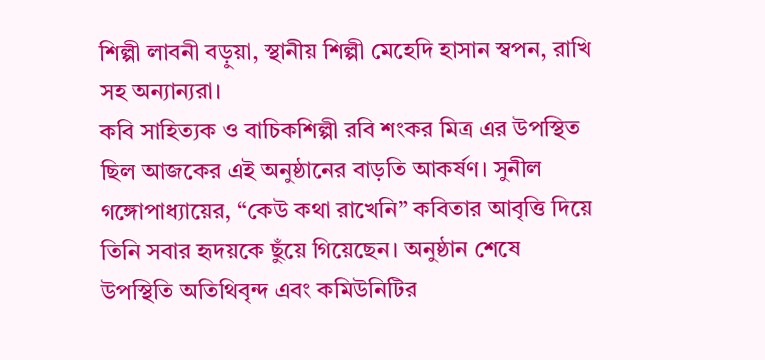শিল্পী লাবনী বড়ুয়া, স্থানীয় শিল্পী মেহেদি হাসান স্বপন, রাখি সহ অন্যান্যরা।
কবি সাহিত্যক ও বাচিকশিল্পী রবি শংকর মিত্র এর উপস্থিত ছিল আজকের এই অনুষ্ঠানের বাড়তি আকর্ষণ। সুনীল গঙ্গোপাধ্যায়ের, “কেউ কথা রাখেনি” কবিতার আবৃত্তি দিয়ে তিনি সবার হৃদয়কে ছুঁয়ে গিয়েছেন। অনুষ্ঠান শেষে উপস্থিতি অতিথিবৃন্দ এবং কমিউনিটির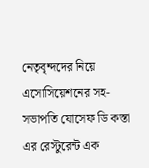নেতৃবৃন্দদের নিয়ে এসোসিয়েশনের সহ-সভাপতি যোসেফ ডি কস্তা এর রেস্টুরেন্ট এক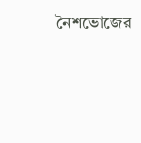নৈশভোজের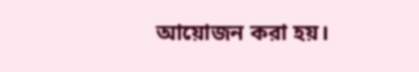আয়োজন করা হয়।